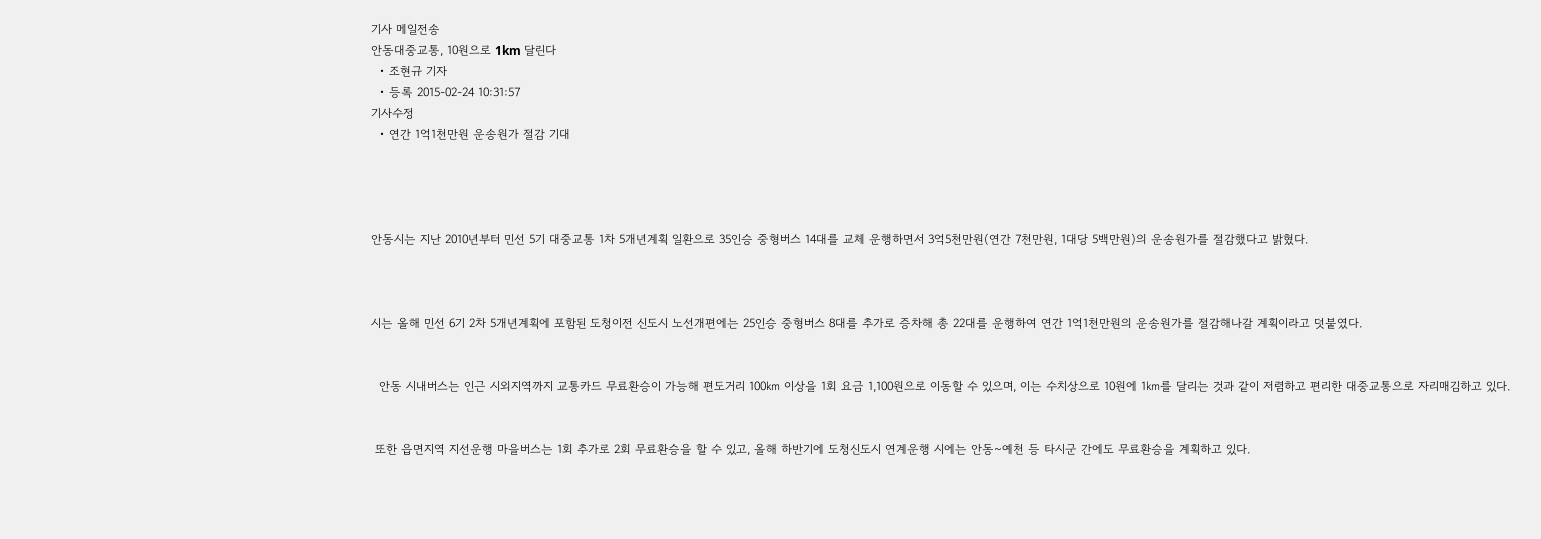기사 메일전송
안동대중교통, 10원으로 1km 달린다
  • 조현규 기자
  • 등록 2015-02-24 10:31:57
기사수정
  • 연간 1억1천만원 운송원가 절감 기대




안동시는 지난 2010년부터 민선 5기 대중교통 1차 5개년계획 일환으로 35인승 중형버스 14대를 교체 운행하면서 3억5천만원(연간 7천만원, 1대당 5백만원)의 운송원가를 절감했다고 밝혔다.



시는 올해 민선 6기 2차 5개년계획에 포함된 도청이전 신도시 노선개편에는 25인승 중형버스 8대를 추가로 증차해 총 22대를 운행하여 연간 1억1천만원의 운송원가를 절감해나갈 계획이라고 덧붙였다.


  안동 시내버스는 인근 시외지역까지 교통카드 무료환승이 가능해 편도거리 100㎞ 이상을 1회 요금 1,100원으로 이동할 수 있으며, 이는 수치상으로 10원에 1㎞를 달리는 것과 같이 저렴하고 편리한 대중교통으로 자리매김하고 있다.


 또한 읍면지역 지선운행 마을버스는 1회 추가로 2회 무료환승을 할 수 있고, 올해 하반기에 도청신도시 연계운행 시에는 안동~예천 등 타시군 간에도 무료환승을 계획하고 있다.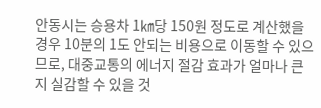안동시는 승용차 1㎞당 150원 정도로 계산했을 경우 10분의 1도 안되는 비용으로 이동할 수 있으므로, 대중교통의 에너지 절감 효과가 얼마나 큰지 실감할 수 있을 것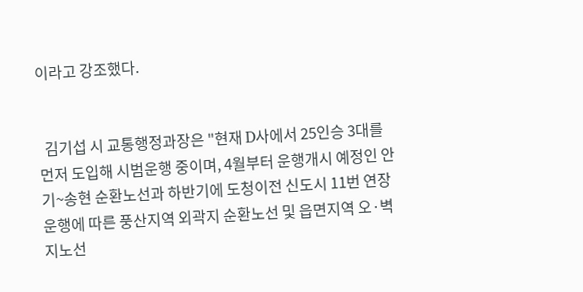이라고 강조했다.


  김기섭 시 교통행정과장은 "현재 D사에서 25인승 3대를 먼저 도입해 시범운행 중이며, 4월부터 운행개시 예정인 안기~송현 순환노선과 하반기에 도청이전 신도시 11번 연장운행에 따른 풍산지역 외곽지 순환노선 및 읍면지역 오·벽지노선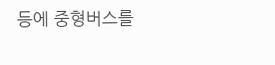등에 중형버스를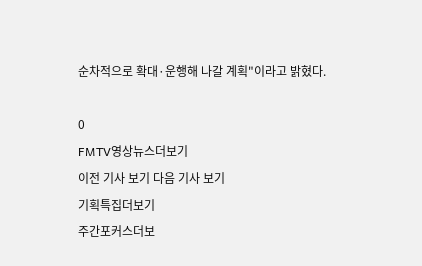순차적으로 확대·운행해 나갈 계획"이라고 밝혔다.

0
FMTV영상뉴스더보기
이전 기사 보기 다음 기사 보기
기획특집더보기
주간포커스더보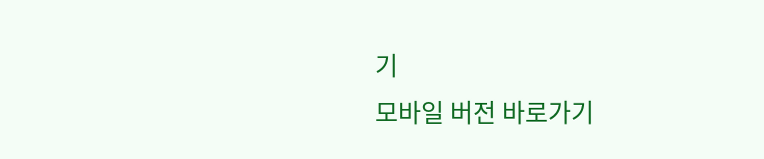기
모바일 버전 바로가기